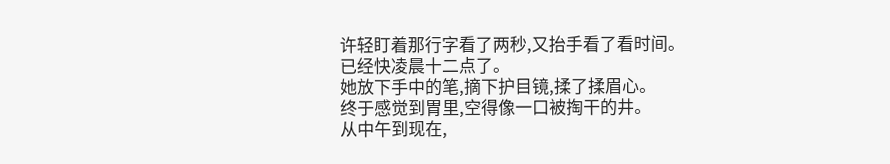许轻盯着那行字看了两秒,又抬手看了看时间。
已经快凌晨十二点了。
她放下手中的笔,摘下护目镜,揉了揉眉心。
终于感觉到胃里,空得像一口被掏干的井。
从中午到现在,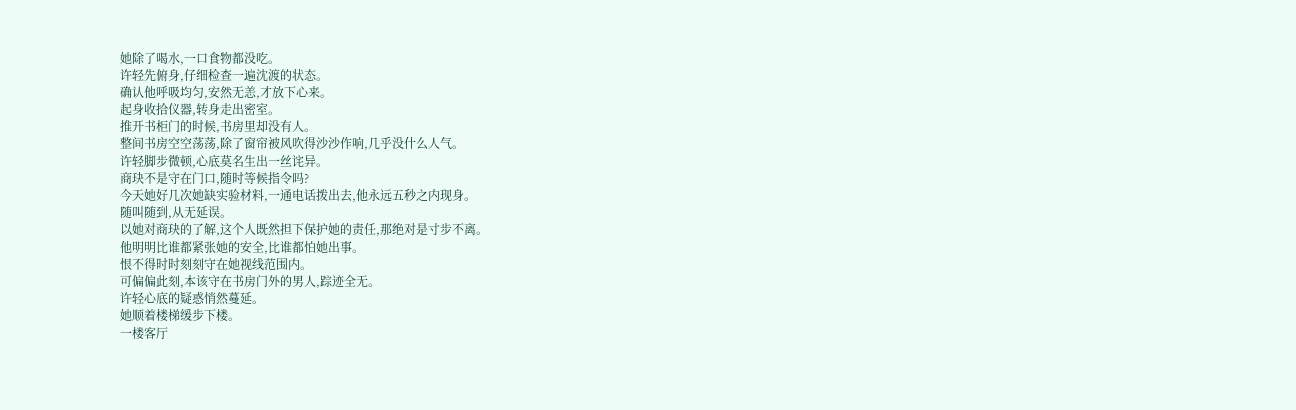她除了喝水,一口食物都没吃。
许轻先俯身,仔细检查一遍沈渡的状态。
确认他呼吸均匀,安然无恙,才放下心来。
起身收拾仪器,转身走出密室。
推开书柜门的时候,书房里却没有人。
整间书房空空荡荡,除了窗帘被风吹得沙沙作响,几乎没什么人气。
许轻脚步微顿,心底莫名生出一丝诧异。
商玦不是守在门口,随时等候指令吗?
今天她好几次她缺实验材料,一通电话拨出去,他永远五秒之内现身。
随叫随到,从无延误。
以她对商玦的了解,这个人既然担下保护她的责任,那绝对是寸步不离。
他明明比谁都紧张她的安全,比谁都怕她出事。
恨不得时时刻刻守在她视线范围内。
可偏偏此刻,本该守在书房门外的男人,踪迹全无。
许轻心底的疑惑悄然蔓延。
她顺着楼梯缓步下楼。
一楼客厅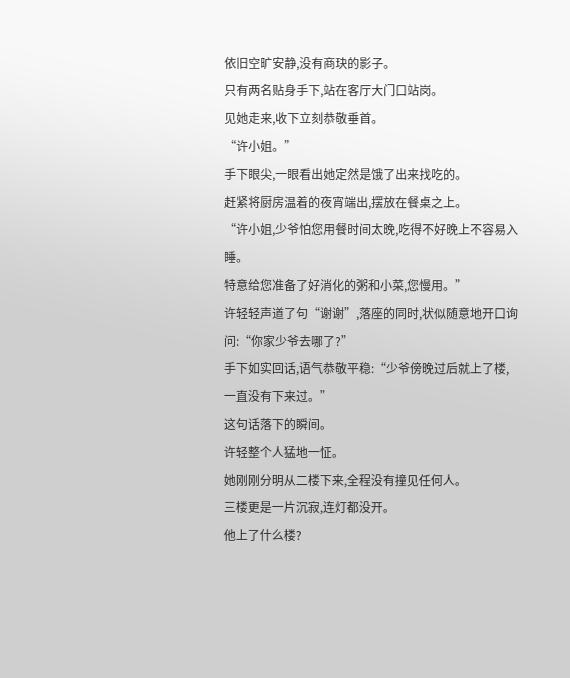依旧空旷安静,没有商玦的影子。
只有两名贴身手下,站在客厅大门口站岗。
见她走来,收下立刻恭敬垂首。
“许小姐。”
手下眼尖,一眼看出她定然是饿了出来找吃的。
赶紧将厨房温着的夜宵端出,摆放在餐桌之上。
“许小姐,少爷怕您用餐时间太晚,吃得不好晚上不容易入睡。
特意给您准备了好消化的粥和小菜,您慢用。”
许轻轻声道了句“谢谢”,落座的同时,状似随意地开口询问:“你家少爷去哪了?”
手下如实回话,语气恭敬平稳:“少爷傍晚过后就上了楼,一直没有下来过。”
这句话落下的瞬间。
许轻整个人猛地一怔。
她刚刚分明从二楼下来,全程没有撞见任何人。
三楼更是一片沉寂,连灯都没开。
他上了什么楼?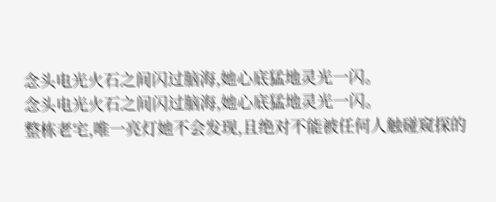念头电光火石之间闪过脑海,她心底猛地灵光一闪。
念头电光火石之间闪过脑海,她心底猛地灵光一闪。
整栋老宅,唯一亮灯她不会发现,且绝对不能被任何人触碰窥探的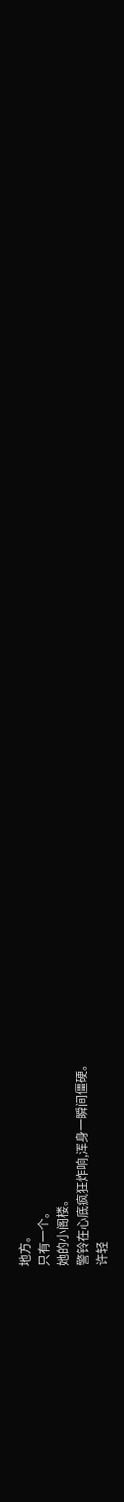地方。
只有一个。
她的小阁楼。
警铃在心底疯狂炸响,浑身一瞬间僵硬。
许轻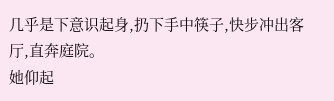几乎是下意识起身,扔下手中筷子,快步冲出客厅,直奔庭院。
她仰起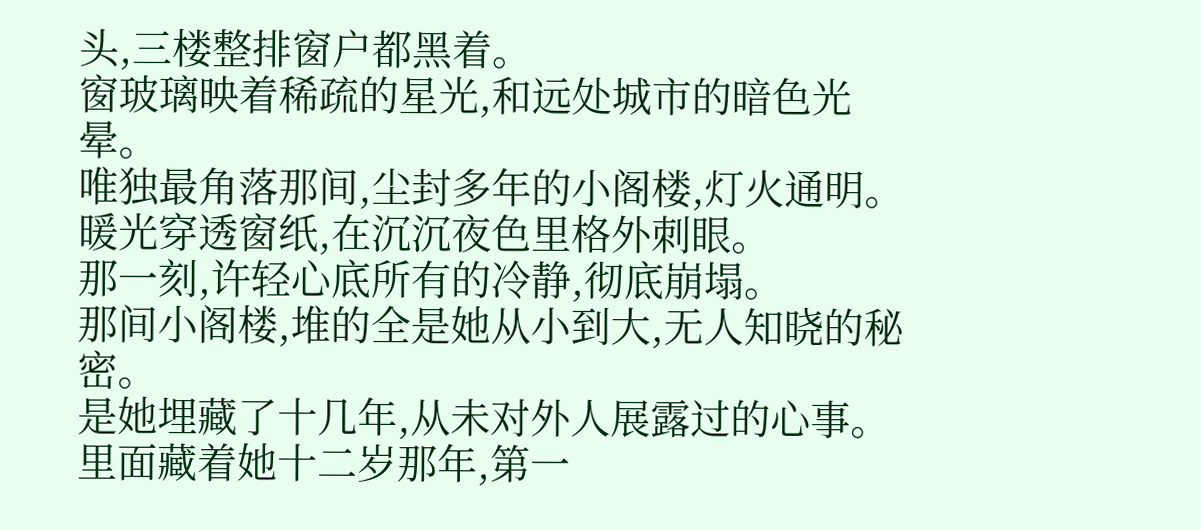头,三楼整排窗户都黑着。
窗玻璃映着稀疏的星光,和远处城市的暗色光晕。
唯独最角落那间,尘封多年的小阁楼,灯火通明。
暖光穿透窗纸,在沉沉夜色里格外刺眼。
那一刻,许轻心底所有的冷静,彻底崩塌。
那间小阁楼,堆的全是她从小到大,无人知晓的秘密。
是她埋藏了十几年,从未对外人展露过的心事。
里面藏着她十二岁那年,第一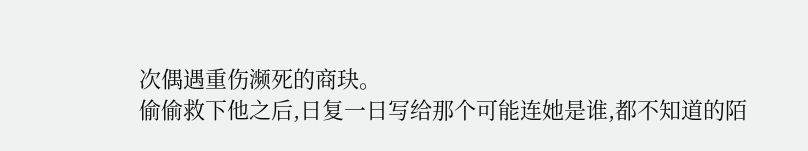次偶遇重伤濒死的商玦。
偷偷救下他之后,日复一日写给那个可能连她是谁,都不知道的陌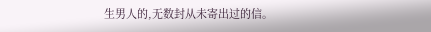生男人的,无数封从未寄出过的信。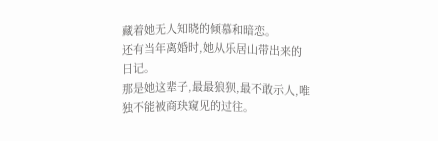藏着她无人知晓的倾慕和暗恋。
还有当年离婚时,她从乐居山带出来的日记。
那是她这辈子,最最狼狈,最不敢示人,唯独不能被商玦窥见的过往。